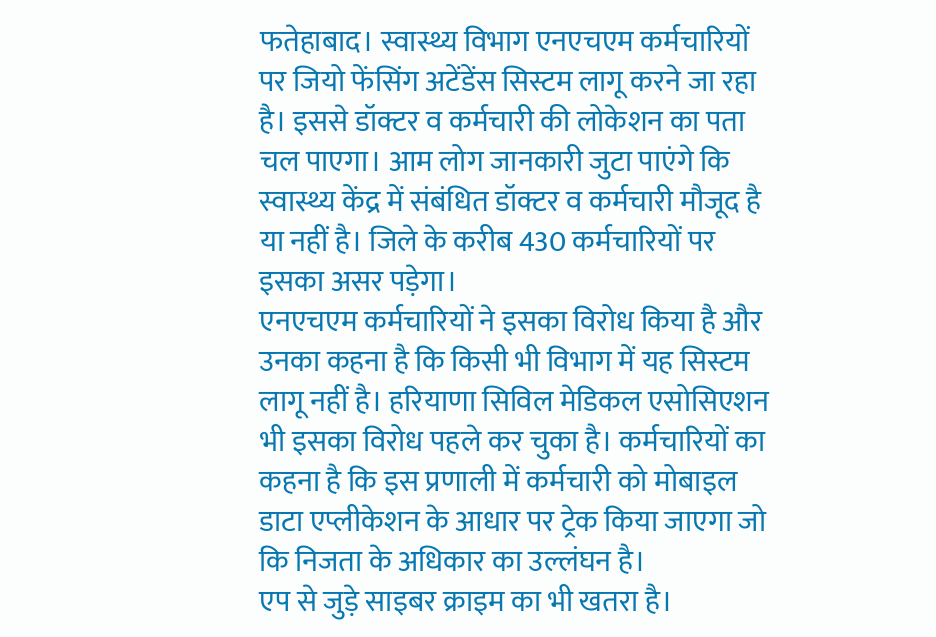फतेहाबाद। स्वास्थ्य विभाग एनएचएम कर्मचारियों पर जियो फेंसिंग अटेंडेंस सिस्टम लागू करने जा रहा है। इससे डॉक्टर व कर्मचारी की लोकेशन का पता चल पाएगा। आम लोग जानकारी जुटा पाएंगे कि स्वास्थ्य केंद्र में संबंधित डॉक्टर व कर्मचारी मौजूद है या नहीं है। जिले के करीब 430 कर्मचारियों पर इसका असर पड़ेगा।
एनएचएम कर्मचारियों ने इसका विरोध किया है और उनका कहना है कि किसी भी विभाग में यह सिस्टम लागू नहीं है। हरियाणा सिविल मेडिकल एसोसिएशन भी इसका विरोध पहले कर चुका है। कर्मचारियों का कहना है कि इस प्रणाली में कर्मचारी को मोबाइल डाटा एप्लीकेशन के आधार पर ट्रेक किया जाएगा जो कि निजता के अधिकार का उल्लंघन है।
एप से जुड़े साइबर क्राइम का भी खतरा है।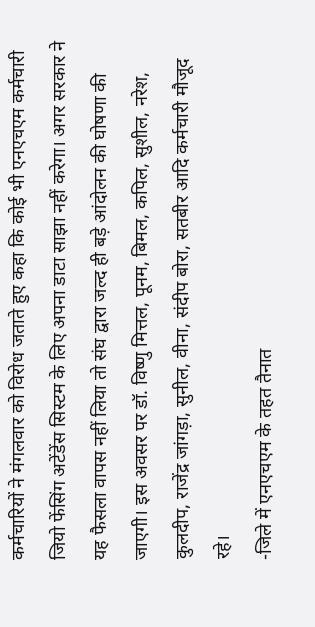कर्मचारियों ने मंगलवार को विरोध जताते हुए कहा कि कोई भी एनएचएम कर्मचारी जियो फेंसिंग अटेंडेंस सिस्टम के लिए अपना डाटा साझा नहीं करेगा। अगर सरकार ने यह फैसला वापस नहीं लिया तो संघ द्वारा जल्द ही बड़े आंदोलन की घोषणा की जाएगी। इस अवसर पर डॉ. विष्णु मित्तल, पूनम, बिमल, कपिल, सुशील, नरेश, कुलदीप, राजेंद्र जांगड़ा, सुनील, वीना, संदीप बोरा, सतबीर आदि कर्मचारी मौजूद रहे।
-जिले में एनएचएम के तहत तैनात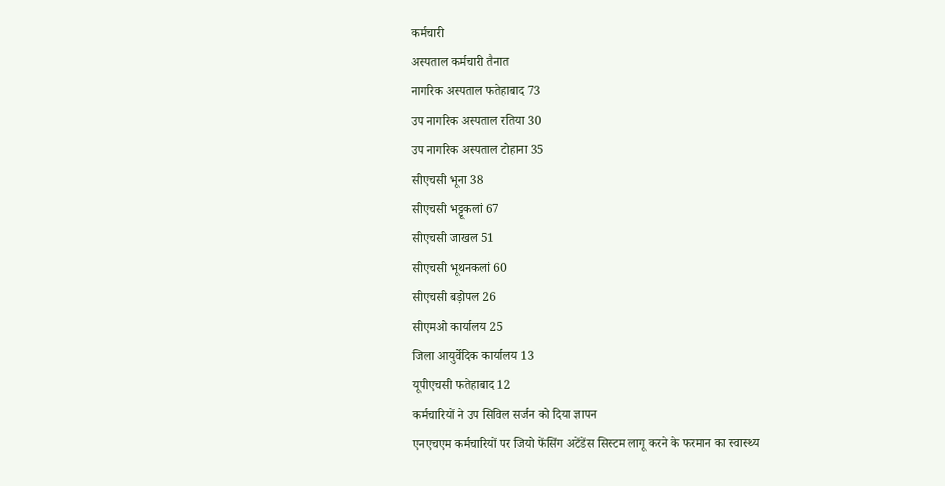कर्मचारी
अस्पताल कर्मचारी तैनात
नागरिक अस्पताल फतेहाबाद 73
उप नागरिक अस्पताल रतिया 30
उप नागरिक अस्पताल टोहाना 35
सीएचसी भूना 38
सीएचसी भट्टूकलां 67
सीएचसी जाखल 51
सीएचसी भूथनकलां 60
सीएचसी बड़ोपल 26
सीएमओ कार्यालय 25
जिला आयुर्वेदिक कार्यालय 13
यूपीएचसी फतेहाबाद 12
कर्मचारियों ने उप सिविल सर्जन को दिया ज्ञापन
एनएचएम कर्मचारियों पर जियो फेंसिंग अटेंडेंस सिस्टम लागू करने के फरमान का स्वास्थ्य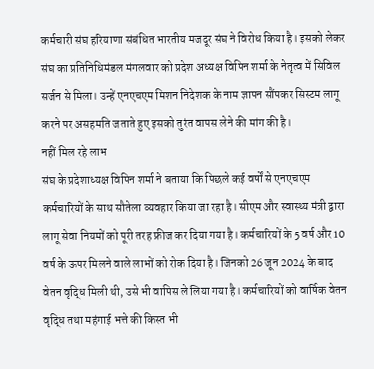कर्मचारी संघ हरियाणा संबंधित भारतीय मजदूर संघ ने विरोध किया है। इसको लेकर संघ का प्रतिनिधिमंडल मंगलवार को प्रदेश अध्यक्ष विपिन शर्मा के नेतृत्व में सिविल सर्जन से मिला। उन्हें एनएचएम मिशन निदेशक के नाम ज्ञापन सौंपकर सिस्टम लागू करने पर असहमति जताते हुए इसको तुरंत वापस लेने की मांग की है।
नहीं मिल रहे लाभ
संघ के प्रदेशाध्यक्ष विपिन शर्मा ने बताया कि पिछले कई वर्षों से एनएचएम कर्मचारियों के साथ सौतेला व्यवहार किया जा रहा है। सीएम और स्वास्थ्य मंत्री द्वारा लागू सेवा नियमों को पूरी तरह फ्रीज कर दिया गया है। कर्मचारियों के 5 वर्ष और 10 वर्ष के ऊपर मिलने वाले लाभों को रोक दिया है। जिनको 26 जून 2024 के बाद वेतन वृद्धि मिली थी, उसे भी वापिस ले लिया गया है। कर्मचारियों को वार्षिक वेतन वृद्धि तथा महंगाई भत्ते की किस्त भी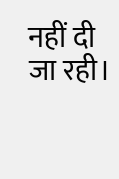नहीं दी जा रही।